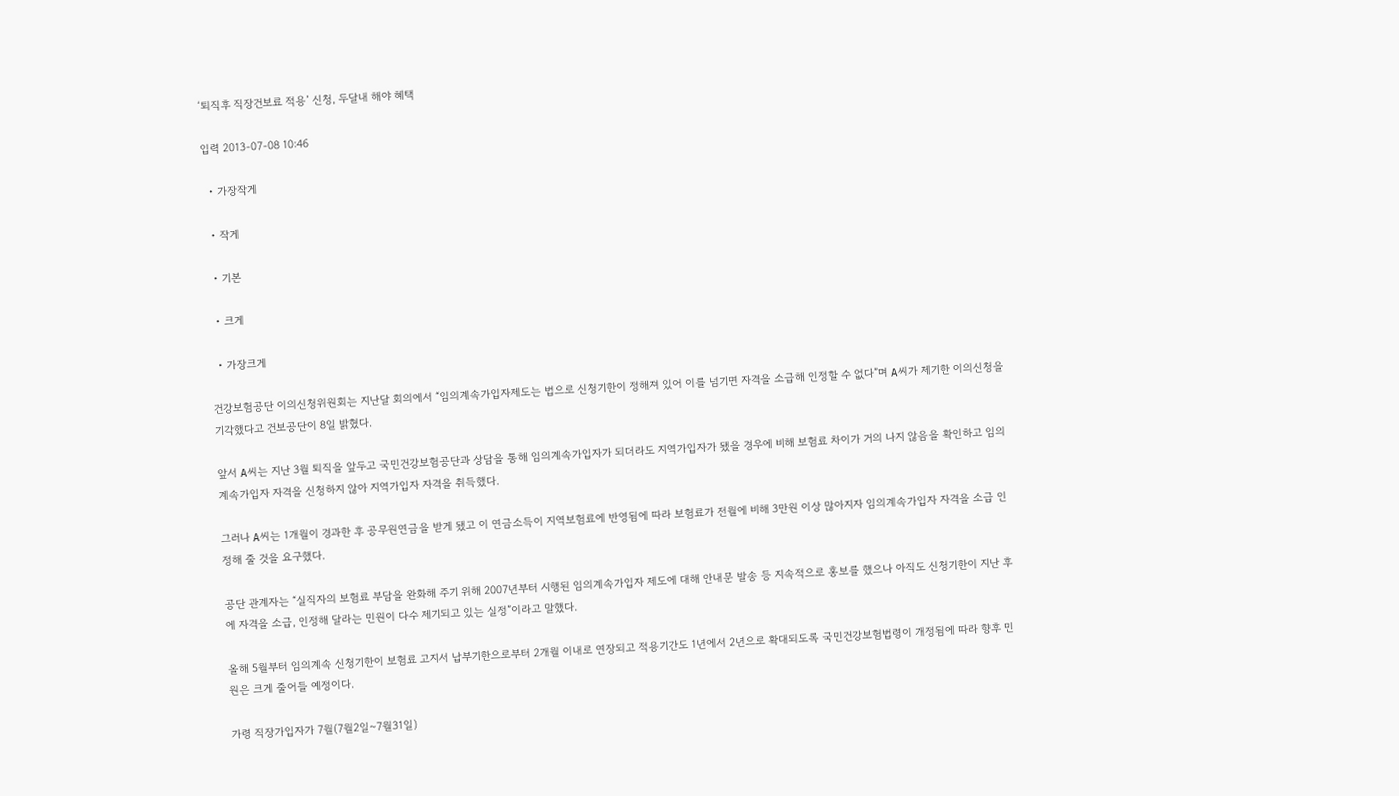‘퇴직후 직장건보료 적용’ 신청, 두달내 해야 혜택

입력 2013-07-08 10:46

  • 가장작게

  • 작게

  • 기본

  • 크게

  • 가장크게

건강보험공단 이의신청위원회는 지난달 회의에서 “임의계속가입자제도는 법으로 신청기한이 정해져 있어 이를 넘기면 자격을 소급해 인정할 수 없다”며 A씨가 제기한 이의신청을 기각했다고 건보공단이 8일 밝혔다.

앞서 A씨는 지난 3월 퇴직을 앞두고 국민건강보험공단과 상담을 통해 임의계속가입자가 되더라도 지역가입자가 됐을 경우에 비해 보험료 차이가 거의 나지 않음을 확인하고 임의계속가입자 자격을 신청하지 않아 지역가입자 자격을 취득했다.

그러나 A씨는 1개월이 경과한 후 공무원연금을 받게 됐고 이 연금소득이 지역보험료에 반영됨에 따라 보험료가 전월에 비해 3만원 이상 많아지자 임의계속가입자 자격을 소급 인정해 줄 것을 요구했다.

공단 관계자는 “실직자의 보험료 부담을 완화해 주기 위해 2007년부터 시행된 임의계속가입자 제도에 대해 안내문 발송 등 지속적으로 홍보를 했으나 아직도 신청기한이 지난 후에 자격을 소급, 인정해 달라는 민원이 다수 제기되고 있는 실정”이라고 말했다.

올해 5월부터 임의계속 신청기한이 보험료 고지서 납부기한으로부터 2개월 이내로 연장되고 적용기간도 1년에서 2년으로 확대되도록 국민건강보험법령이 개정됨에 따라 향후 민원은 크게 줄어들 예정이다.

가령 직장가입자가 7월(7월2일~7월31일)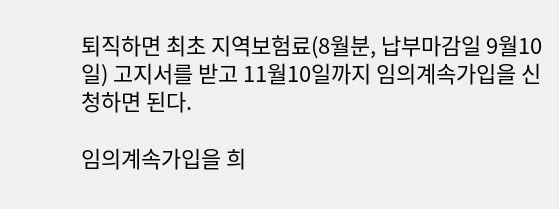퇴직하면 최초 지역보험료(8월분, 납부마감일 9월10일) 고지서를 받고 11월10일까지 임의계속가입을 신청하면 된다.

임의계속가입을 희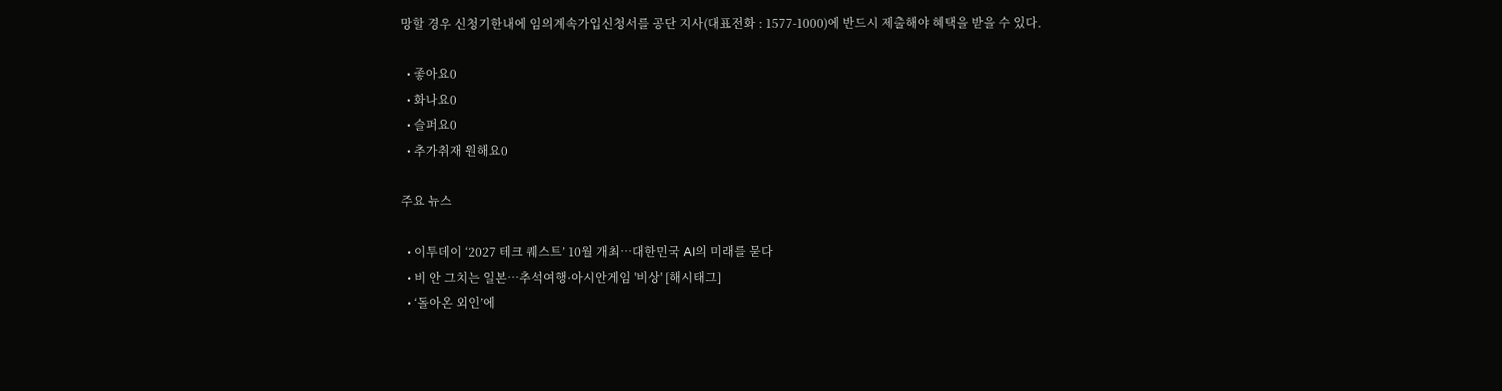망할 경우 신청기한내에 임의계속가입신청서를 공단 지사(대표전화 : 1577-1000)에 반드시 제출해야 혜택을 받을 수 있다.

  • 좋아요0
  • 화나요0
  • 슬퍼요0
  • 추가취재 원해요0

주요 뉴스

  • 이투데이 ‘2027 테크 퀘스트’ 10월 개최⋯대한민국 AI의 미래를 묻다
  • 비 안 그치는 일본…추석여행·아시안게임 '비상' [해시태그]
  • ‘돌아온 외인’에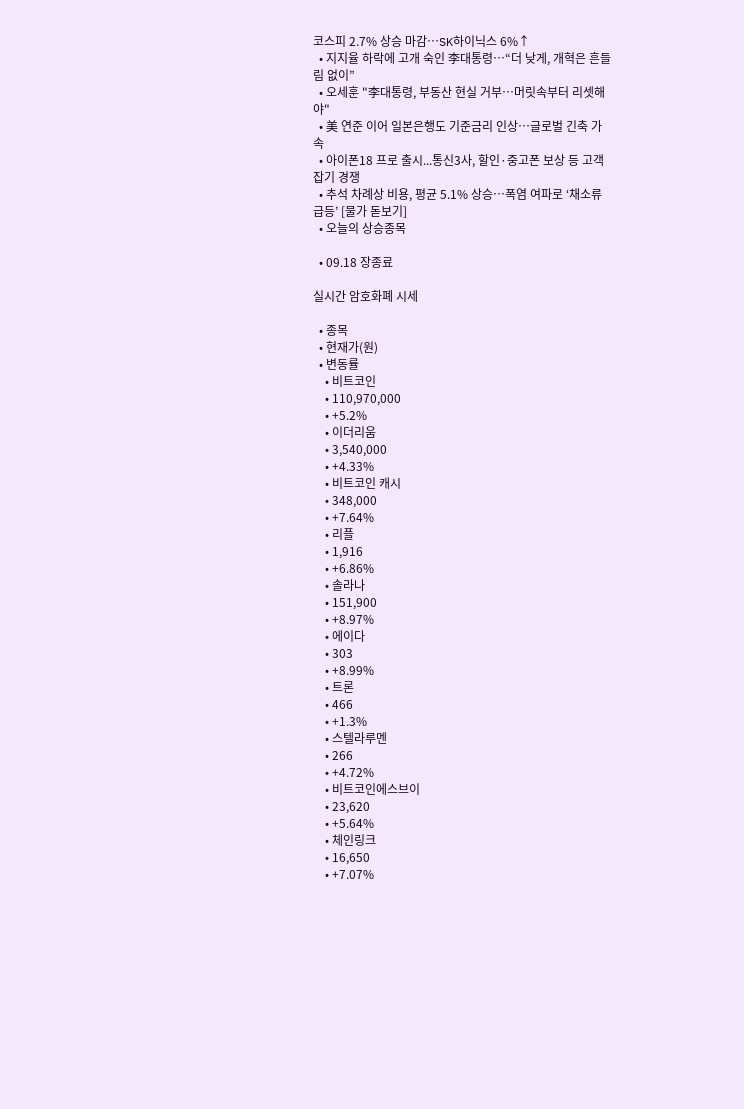코스피 2.7% 상승 마감⋯SK하이닉스 6%↑
  • 지지율 하락에 고개 숙인 李대통령⋯“더 낮게, 개혁은 흔들림 없이”
  • 오세훈 "李대통령, 부동산 현실 거부⋯머릿속부터 리셋해야"
  • 美 연준 이어 일본은행도 기준금리 인상⋯글로벌 긴축 가속
  • 아이폰18 프로 출시...통신3사, 할인·중고폰 보상 등 고객잡기 경쟁
  • 추석 차례상 비용, 평균 5.1% 상승…폭염 여파로 ‘채소류 급등’ [물가 돋보기]
  • 오늘의 상승종목

  • 09.18 장종료

실시간 암호화폐 시세

  • 종목
  • 현재가(원)
  • 변동률
    • 비트코인
    • 110,970,000
    • +5.2%
    • 이더리움
    • 3,540,000
    • +4.33%
    • 비트코인 캐시
    • 348,000
    • +7.64%
    • 리플
    • 1,916
    • +6.86%
    • 솔라나
    • 151,900
    • +8.97%
    • 에이다
    • 303
    • +8.99%
    • 트론
    • 466
    • +1.3%
    • 스텔라루멘
    • 266
    • +4.72%
    • 비트코인에스브이
    • 23,620
    • +5.64%
    • 체인링크
    • 16,650
    • +7.07%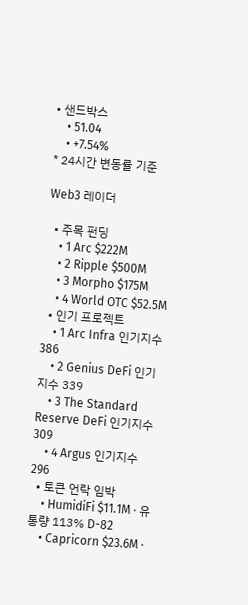• 샌드박스
    • 51.04
    • +7.54%
* 24시간 변동률 기준

Web3 레이더

  • 주목 펀딩
    • 1 Arc $222M
    • 2 Ripple $500M
    • 3 Morpho $175M
    • 4 World OTC $52.5M
  • 인기 프로젝트
    • 1 Arc Infra 인기지수 386
    • 2 Genius DeFi 인기지수 339
    • 3 The Standard Reserve DeFi 인기지수 309
    • 4 Argus 인기지수 296
  • 토큰 언락 임박
    • HumidiFi $11.1M · 유통량 113% D-82
    • Capricorn $23.6M ·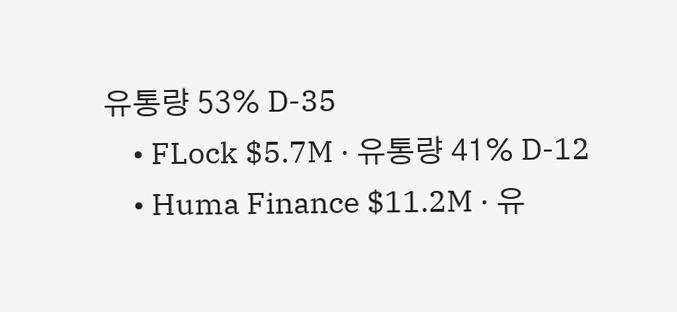유통량 53% D-35
    • FLock $5.7M · 유통량 41% D-12
    • Huma Finance $11.2M · 유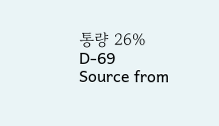통량 26% D-69
Source from